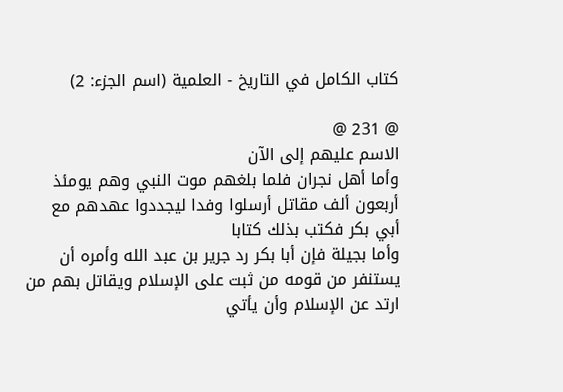كتاب الكامل في التاريخ - العلمية (اسم الجزء: 2)

@ 231 @
الاسم عليهم إلى الآن
وأما أهل نجران فلما بلغهم موت النبي وهم يومئذ أربعون ألف مقاتل أرسلوا وفدا ليجددوا عهدهم مع أبي بكر فكتب بذلك كتابا
وأما بجيلة فإن أبا بكر رد جرير بن عبد الله وأمره أن يستنفر من قومه من ثبت على الإسلام ويقاتل بهم من ارتد عن الإسلام وأن يأتي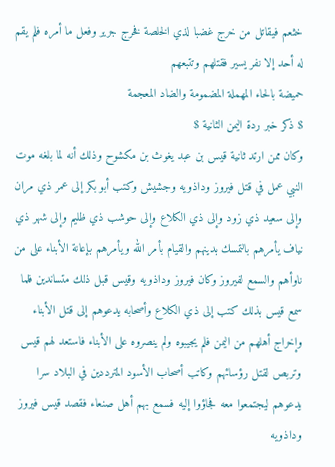خثعم فيقاتل من خرج غضبا لذي الخلصة فخرج جرير وفعل ما أمره فلم يقم له أحد إلا نفر يسير فقتلهم وتتبعهم
حميضة بالحاء المهملة المضمومة والضاد المعجمة
$ ذكر خبر ردة اليمن الثانية $
وكان ممن ارتد ثانية قيس بن عبد يغوث بن مكشوح وذلك أنه لما بلغه موت النبي عمل في قتل فيروز وداذويه وجشيش وكتب أبو بكر إلى عمر ذي مران وإلى سعيد ذي زود وإلى ذي الكلاع وإلى حوشب ذي ظليم وإلى شهر ذي نياف يأمرهم بالتمسك بدينهم والقيام بأمر الله ويأمرهم بإعانة الأبناء على من ناوأهم والسمع لفيروز وكان فيروز وداذويه وقيس قبل ذلك متساندين فلما سمع قيس بذلك كتب إلى ذي الكلاع وأصحابه يدعوهم إلى قتل الأبناء وإخراج أهلهم من اليمن فلم يجيبوه ولم ينصروه على الأبناء فاستعد لهم قيس وتربص لقتل رؤسائهم وكاتب أصحاب الأسود المترددين في البلاد سرا يدعوهم ليجتمعوا معه فجاؤوا إليه فسمع بهم أهل صنعاء فقصد قيس فيروز وداذويه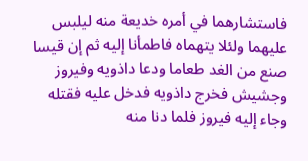فاستشارهما في أمره خديعة منه ليلبس عليهما ولئلا يتهماه فاطمأنا إليه ثم إن قيسا صنع من الغد طعاما ودعا داذويه وفيروز وجشيش فخرج داذويه فدخل عليه فقتله وجاء إليه فيروز فلما دنا منه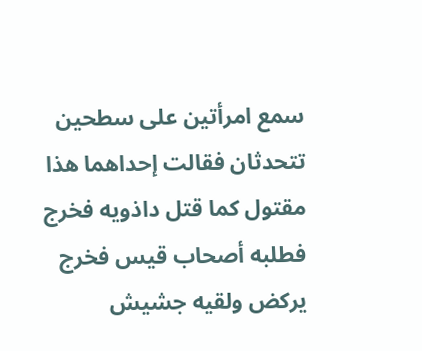سمع امرأتين على سطحين تتحدثان فقالت إحداهما هذا مقتول كما قتل داذويه فخرج فطلبه أصحاب قيس فخرج يركض ولقيه جشيش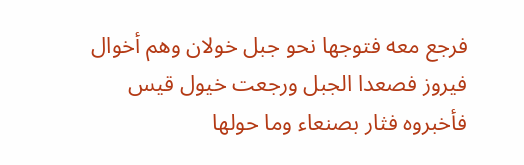فرجع معه فتوجها نحو جبل خولان وهم أخوال فيروز فصعدا الجبل ورجعت خيول قيس فأخبروه فثار بصنعاء وما حولها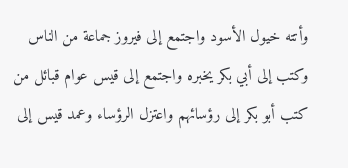وأتته خيول الأسود واجتمع إلى فيروز جماعة من الناس وكتب إلى أبي بكر يخبره واجتمع إلى قيس عوام قبائل من كتب أبو بكر إلى رؤسائهم واعتزل الرؤساء وعمد قيس إلى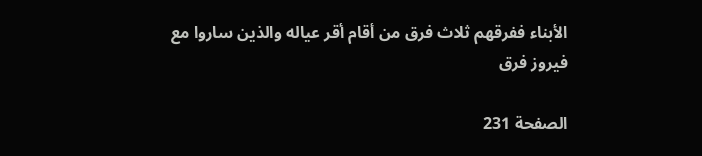الأبناء ففرقهم ثلاث فرق من أقام أقر عياله والذين ساروا مع فيروز فرق

الصفحة 231